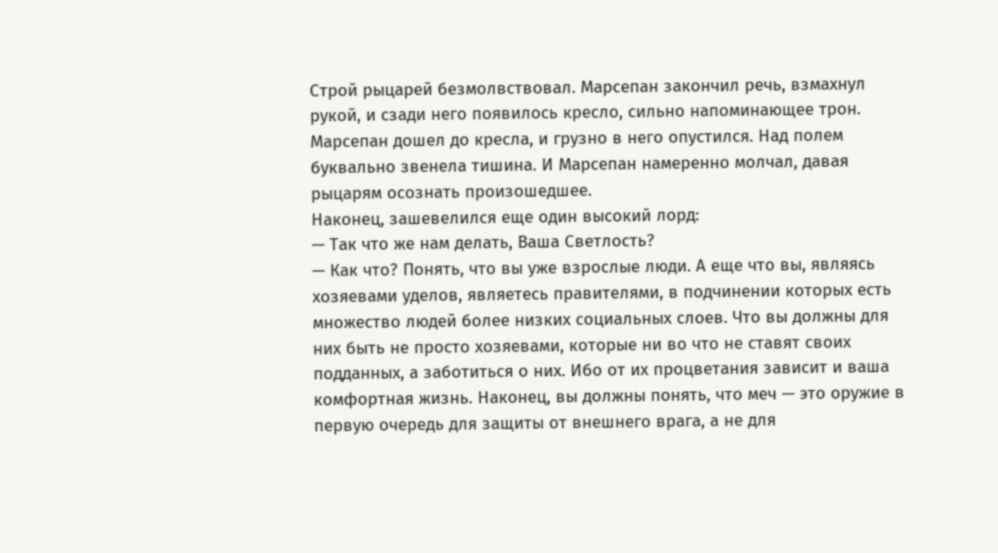Строй рыцарей безмолвствовал. Марсепан закончил речь, взмахнул рукой, и сзади него появилось кресло, сильно напоминающее трон.
Марсепан дошел до кресла, и грузно в него опустился. Над полем буквально звенела тишина. И Марсепан намеренно молчал, давая рыцарям осознать произошедшее.
Наконец, зашевелился еще один высокий лорд:
— Так что же нам делать, Ваша Светлость?
— Как что? Понять, что вы уже взрослые люди. А еще что вы, являясь хозяевами уделов, являетесь правителями, в подчинении которых есть множество людей более низких социальных слоев. Что вы должны для них быть не просто хозяевами, которые ни во что не ставят своих подданных, а заботиться о них. Ибо от их процветания зависит и ваша комфортная жизнь. Наконец, вы должны понять, что меч — это оружие в первую очередь для защиты от внешнего врага, а не для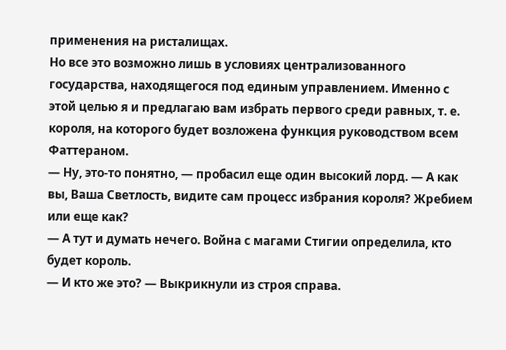применения на ристалищах.
Но все это возможно лишь в условиях централизованного государства, находящегося под единым управлением. Именно с этой целью я и предлагаю вам избрать первого среди равных, т. е. короля, на которого будет возложена функция руководством всем Фаттераном.
— Ну, это-то понятно, — пробасил еще один высокий лорд. — А как вы, Ваша Светлость, видите сам процесс избрания короля? Жребием или еще как?
— А тут и думать нечего. Война с магами Стигии определила, кто будет король.
— И кто же это? — Выкрикнули из строя справа.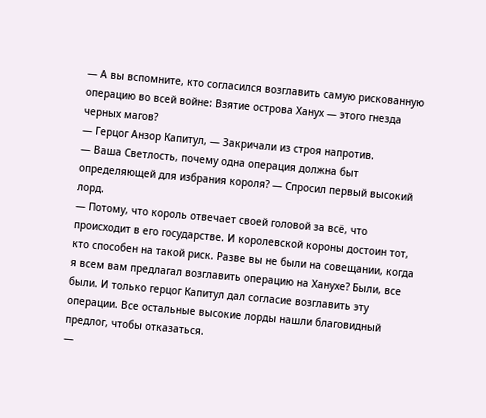— А вы вспомните, кто согласился возглавить самую рискованную операцию во всей войне: Взятие острова Ханух — этого гнезда черных магов?
— Герцог Анзор Капитул, — Закричали из строя напротив.
— Ваша Светлость, почему одна операция должна быт определяющей для избрания короля? — Спросил первый высокий лорд.
— Потому, что король отвечает своей головой за всё, что происходит в его государстве. И королевской короны достоин тот, кто способен на такой риск. Разве вы не были на совещании, когда я всем вам предлагал возглавить операцию на Ханухе? Были, все были. И только герцог Капитул дал согласие возглавить эту операции. Все остальные высокие лорды нашли благовидный предлог, чтобы отказаться.
—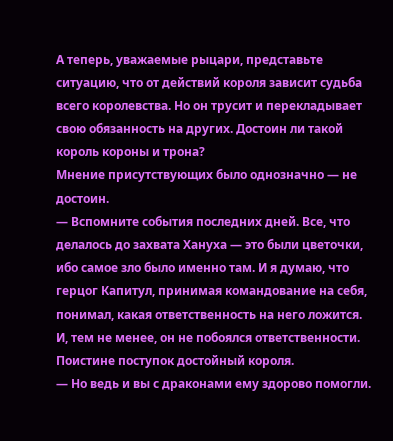А теперь, уважаемые рыцари, представьте ситуацию, что от действий короля зависит судьба всего королевства. Но он трусит и перекладывает свою обязанность на других. Достоин ли такой король короны и трона?
Мнение присутствующих было однозначно — не достоин.
— Вспомните события последних дней. Все, что делалось до захвата Хануха — это были цветочки, ибо самое зло было именно там. И я думаю, что герцог Капитул, принимая командование на себя, понимал, какая ответственность на него ложится. И, тем не менее, он не побоялся ответственности. Поистине поступок достойный короля.
— Но ведь и вы с драконами ему здорово помогли.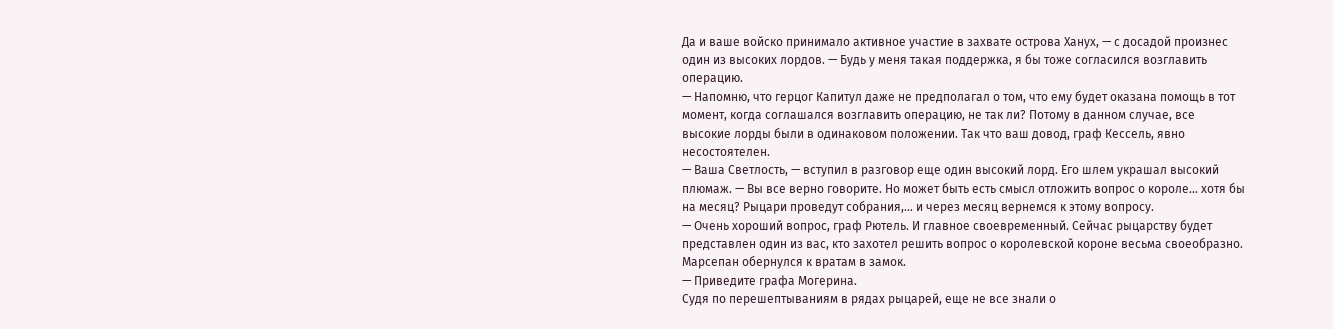Да и ваше войско принимало активное участие в захвате острова Ханух, — с досадой произнес один из высоких лордов. — Будь у меня такая поддержка, я бы тоже согласился возглавить операцию.
— Напомню, что герцог Капитул даже не предполагал о том, что ему будет оказана помощь в тот момент, когда соглашался возглавить операцию, не так ли? Потому в данном случае, все высокие лорды были в одинаковом положении. Так что ваш довод, граф Кессель, явно несостоятелен.
— Ваша Светлость, — вступил в разговор еще один высокий лорд. Его шлем украшал высокий плюмаж. — Вы все верно говорите. Но может быть есть смысл отложить вопрос о короле… хотя бы на месяц? Рыцари проведут собрания,… и через месяц вернемся к этому вопросу.
— Очень хороший вопрос, граф Рютель. И главное своевременный. Сейчас рыцарству будет представлен один из вас, кто захотел решить вопрос о королевской короне весьма своеобразно.
Марсепан обернулся к вратам в замок.
— Приведите графа Могерина.
Судя по перешептываниям в рядах рыцарей, еще не все знали о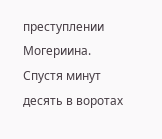преступлении Могериина.
Спустя минут десять в воротах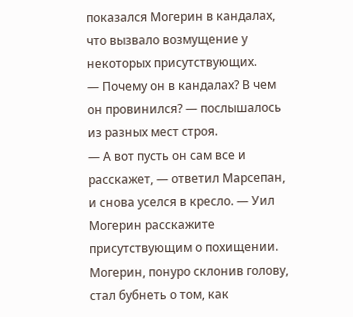показался Могерин в кандалах, что вызвало возмущение у некоторых присутствующих.
— Почему он в кандалах? В чем он провинился? — послышалось из разных мест строя.
— А вот пусть он сам все и расскажет, — ответил Марсепан, и снова уселся в кресло. — Уил Могерин расскажите присутствующим о похищении.
Могерин, понуро склонив голову, стал бубнеть о том, как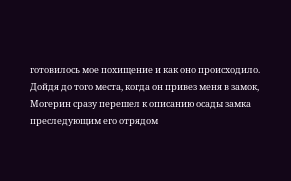готовилось мое похищение и как оно происходило. Дойдя до того места, когда он привез меня в замок, Могерин сразу перешел к описанию осады замка преследующим его отрядом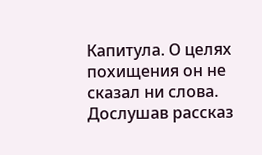Капитула. О целях похищения он не сказал ни слова.
Дослушав рассказ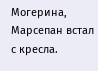Могерина, Марсепан встал с кресла.